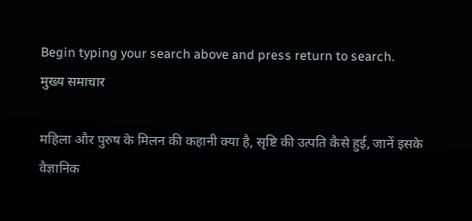Begin typing your search above and press return to search.
मुख्य समाचार

महिला और पुरुष के मिलन की कहानी क्या है, सृष्टि की उत्पति कैसे हुई, जानें इसके वैज्ञानिक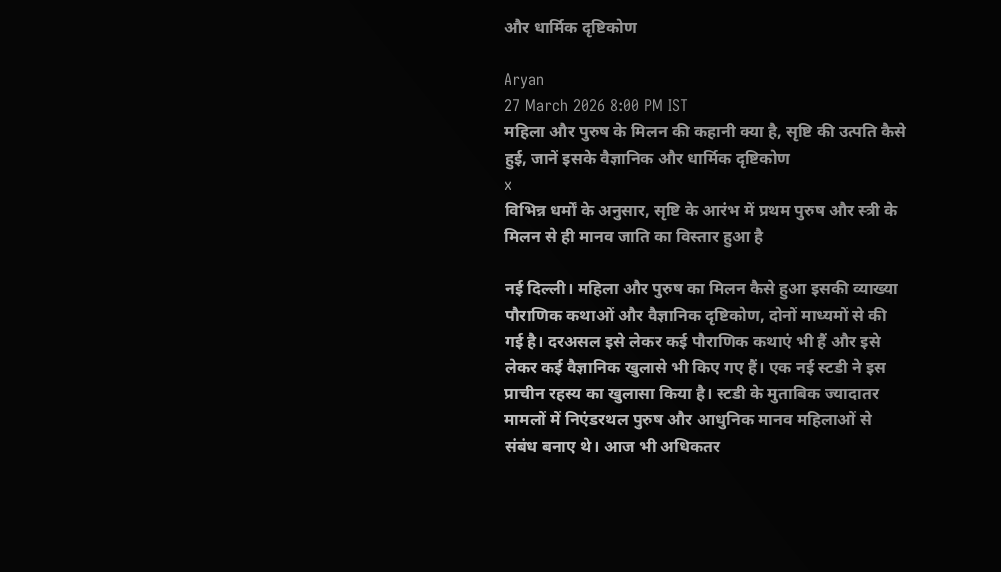और धार्मिक दृष्टिकोण

Aryan
27 March 2026 8:00 PM IST
महिला और पुरुष के मिलन की कहानी क्या है, सृष्टि की उत्पति कैसे हुई, जानें इसके वैज्ञानिक और धार्मिक दृष्टिकोण
x
विभिन्न धर्मों के अनुसार, सृष्टि के आरंभ में प्रथम पुरुष और स्त्री के मिलन से ही मानव जाति का विस्तार हुआ है

नई दिल्ली। महिला और पुरुष का मिलन कैसे हुआ इसकी व्याख्या पौराणिक कथाओं और वैज्ञानिक दृष्टिकोण, दोनों माध्यमों से की गई है। दरअसल इसे लेकर कई पौराणिक कथाएं भी हैं और इसे लेकर कई वैज्ञानिक खुलासे भी किए गए हैं। एक नई स्टडी ने इस प्राचीन रहस्य का खुलासा किया है। स्टडी के मुताबिक ज्यादातर मामलों में निएंडरथल पुरुष और आधुनिक मानव महिलाओं से संबंध बनाए थे। आज भी अधिकतर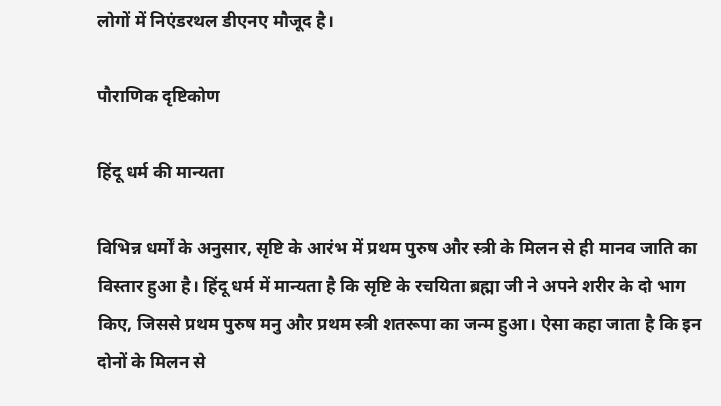लोगों में निएंडरथल डीएनए मौजूद है।

पौराणिक दृष्टिकोण

हिंदू धर्म की मान्यता

विभिन्न धर्मों के अनुसार, सृष्टि के आरंभ में प्रथम पुरुष और स्त्री के मिलन से ही मानव जाति का विस्तार हुआ है। हिंदू धर्म में मान्यता है कि सृष्टि के रचयिता ब्रह्मा जी ने अपने शरीर के दो भाग किए, जिससे प्रथम पुरुष मनु और प्रथम स्त्री शतरूपा का जन्म हुआ। ऐसा कहा जाता है कि इन दोनों के मिलन से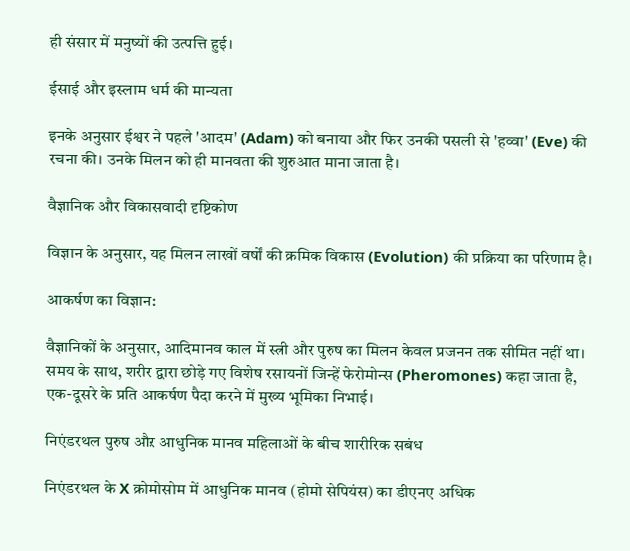ही संसार में मनुष्यों की उत्पत्ति हुई।

ईसाई और इस्लाम धर्म की मान्यता

इनके अनुसार ईश्वर ने पहले 'आदम' (Adam) को बनाया और फिर उनकी पसली से 'हव्वा' (Eve) की रचना की। उनके मिलन को ही मानवता की शुरुआत माना जाता है।

वैज्ञानिक और विकासवादी दृष्टिकोण

विज्ञान के अनुसार, यह मिलन लाखों वर्षों की क्रमिक विकास (Evolution) की प्रक्रिया का परिणाम है।

आकर्षण का विज्ञान:

वैज्ञानिकों के अनुसार, आदिमानव काल में स्त्री और पुरुष का मिलन केवल प्रजनन तक सीमित नहीं था। समय के साथ, शरीर द्वारा छोड़े गए विशेष रसायनों जिन्हें फेरोमोन्स (Pheromones) कहा जाता है, एक-दूसरे के प्रति आकर्षण पैदा करने में मुख्य भूमिका निभाई।

निएंडरथल पुरुष औऱ आधुनिक मानव महिलाओं के बीच शारीरिक सबंध

निएंडरथल के X क्रोमोसोम में आधुनिक मानव (होमो सेपियंस) का डीएनए अधिक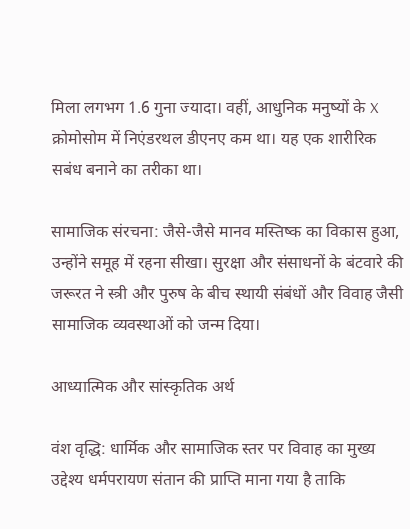मिला लगभग 1.6 गुना ज्यादा। वहीं, आधुनिक मनुष्यों के X क्रोमोसोम में निएंडरथल डीएनए कम था। यह एक शारीरिक सबंध बनाने का तरीका था।

सामाजिक संरचना: जैसे-जैसे मानव मस्तिष्क का विकास हुआ, उन्होंने समूह में रहना सीखा। सुरक्षा और संसाधनों के बंटवारे की जरूरत ने स्त्री और पुरुष के बीच स्थायी संबंधों और विवाह जैसी सामाजिक व्यवस्थाओं को जन्म दिया।

आध्यात्मिक और सांस्कृतिक अर्थ

वंश वृद्धि: धार्मिक और सामाजिक स्तर पर विवाह का मुख्य उद्देश्य धर्मपरायण संतान की प्राप्ति माना गया है ताकि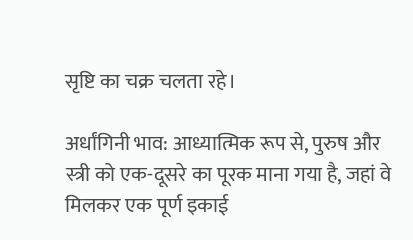सृष्टि का चक्र चलता रहे।

अर्धांगिनी भाव: आध्यात्मिक रूप से, पुरुष और स्त्री को एक-दूसरे का पूरक माना गया है, जहां वे मिलकर एक पूर्ण इकाई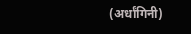(अर्धांगिनी)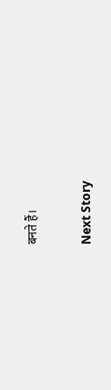बनते हैं।


Next Story